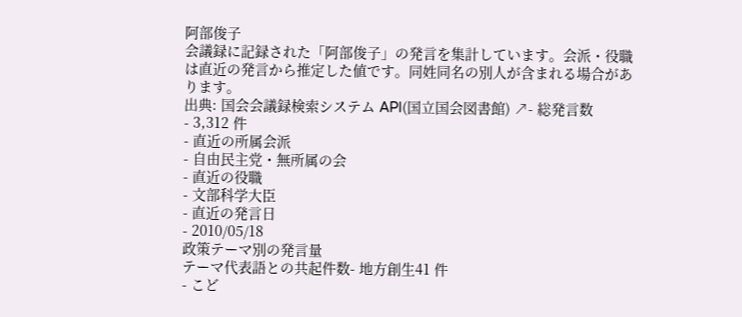阿部俊子
会議録に記録された「阿部俊子」の発言を集計しています。会派・役職は直近の発言から推定した値です。同姓同名の別人が含まれる場合があります。
出典: 国会会議録検索システム API(国立国会図書館) ↗- 総発言数
- 3,312 件
- 直近の所属会派
- 自由民主党・無所属の会
- 直近の役職
- 文部科学大臣
- 直近の発言日
- 2010/05/18
政策テーマ別の発言量
テーマ代表語との共起件数- 地方創生41 件
- こど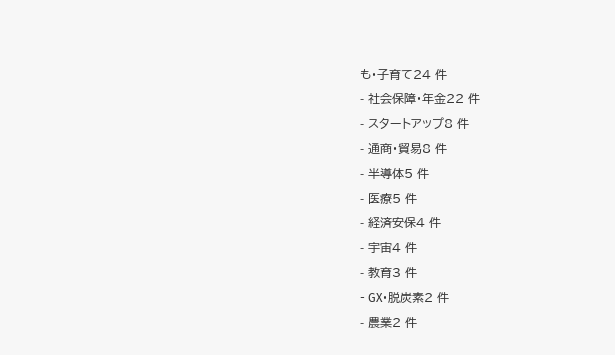も・子育て24 件
- 社会保障・年金22 件
- スタートアップ8 件
- 通商・貿易8 件
- 半導体5 件
- 医療5 件
- 経済安保4 件
- 宇宙4 件
- 教育3 件
- GX・脱炭素2 件
- 農業2 件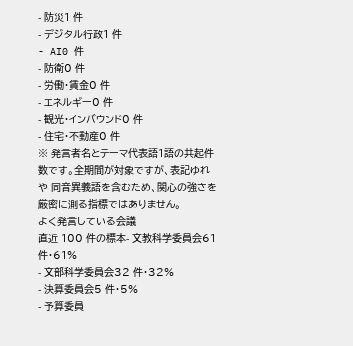- 防災1 件
- デジタル行政1 件
- AI0 件
- 防衛0 件
- 労働・賃金0 件
- エネルギー0 件
- 観光・インバウンド0 件
- 住宅・不動産0 件
※ 発言者名とテーマ代表語1語の共起件数です。全期間が対象ですが、表記ゆれや 同音異義語を含むため、関心の強さを厳密に測る指標ではありません。
よく発言している会議
直近 100 件の標本- 文教科学委員会61 件・61%
- 文部科学委員会32 件・32%
- 決算委員会5 件・5%
- 予算委員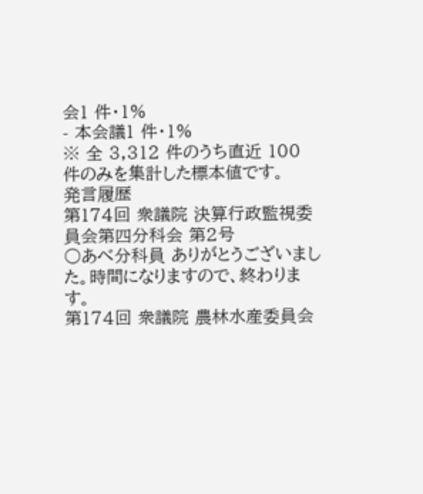会1 件・1%
- 本会議1 件・1%
※ 全 3,312 件のうち直近 100 件のみを集計した標本値です。
発言履歴
第174回 衆議院 決算行政監視委員会第四分科会 第2号
○あべ分科員 ありがとうございました。時間になりますので、終わります。
第174回 衆議院 農林水産委員会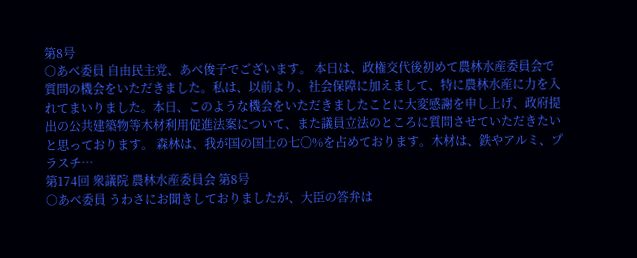第8号
○あべ委員 自由民主党、あべ俊子でございます。 本日は、政権交代後初めて農林水産委員会で質問の機会をいただきました。私は、以前より、社会保障に加えまして、特に農林水産に力を入れてまいりました。本日、このような機会をいただきましたことに大変感謝を申し上げ、政府提出の公共建築物等木材利用促進法案について、また議員立法のところに質問させていただきたいと思っております。 森林は、我が国の国土の七〇%を占めております。木材は、鉄やアルミ、プラスチ…
第174回 衆議院 農林水産委員会 第8号
○あべ委員 うわさにお聞きしておりましたが、大臣の答弁は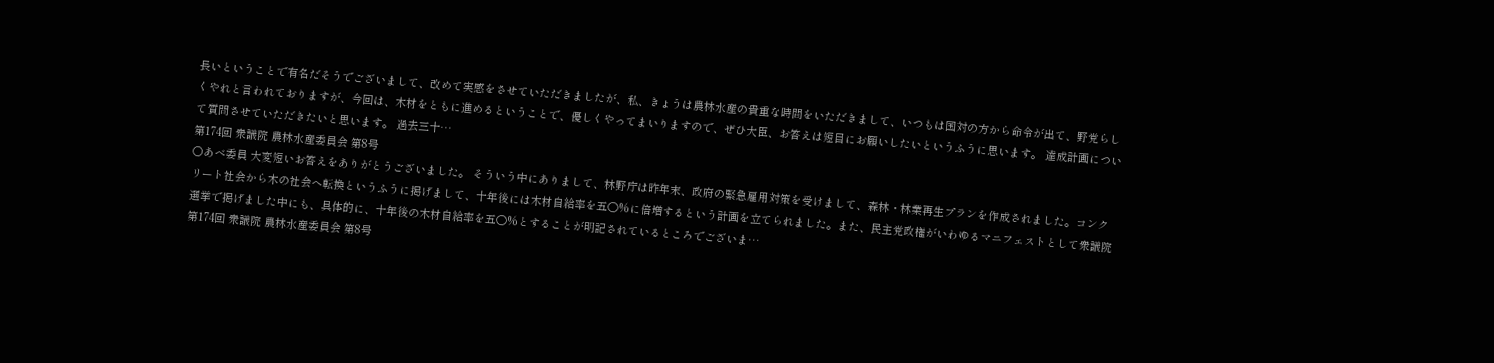長いということで有名だそうでございまして、改めて実感をさせていただきましたが、私、きょうは農林水産の貴重な時間をいただきまして、いつもは国対の方から命令が出て、野党らしくやれと言われておりますが、今回は、木材をともに進めるということで、優しくやってまいりますので、ぜひ大臣、お答えは短目にお願いしたいというふうに思います。 達成計画について質問させていただきたいと思います。 過去三十…
第174回 衆議院 農林水産委員会 第8号
○あべ委員 大変短いお答えをありがとうございました。 そういう中にありまして、林野庁は昨年末、政府の緊急雇用対策を受けまして、森林・林業再生プランを作成されました。コンクリート社会から木の社会へ転換というふうに掲げまして、十年後には木材自給率を五〇%に倍増するという計画を立てられました。また、民主党政権がいわゆるマニフェストとして衆議院選挙で掲げました中にも、具体的に、十年後の木材自給率を五〇%とすることが明記されているところでございま…
第174回 衆議院 農林水産委員会 第8号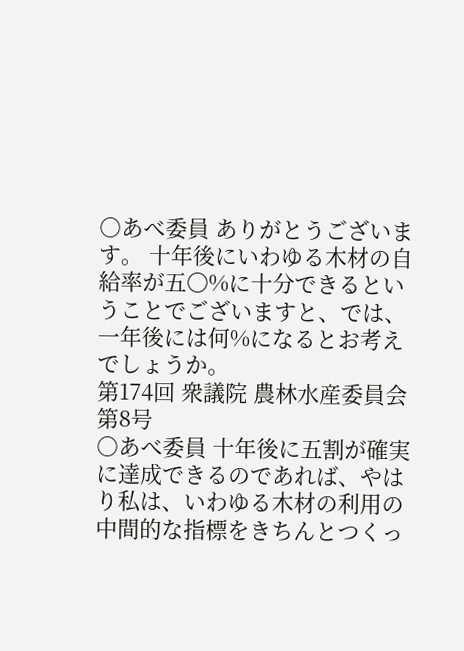○あべ委員 ありがとうございます。 十年後にいわゆる木材の自給率が五〇%に十分できるということでございますと、では、一年後には何%になるとお考えでしょうか。
第174回 衆議院 農林水産委員会 第8号
○あべ委員 十年後に五割が確実に達成できるのであれば、やはり私は、いわゆる木材の利用の中間的な指標をきちんとつくっ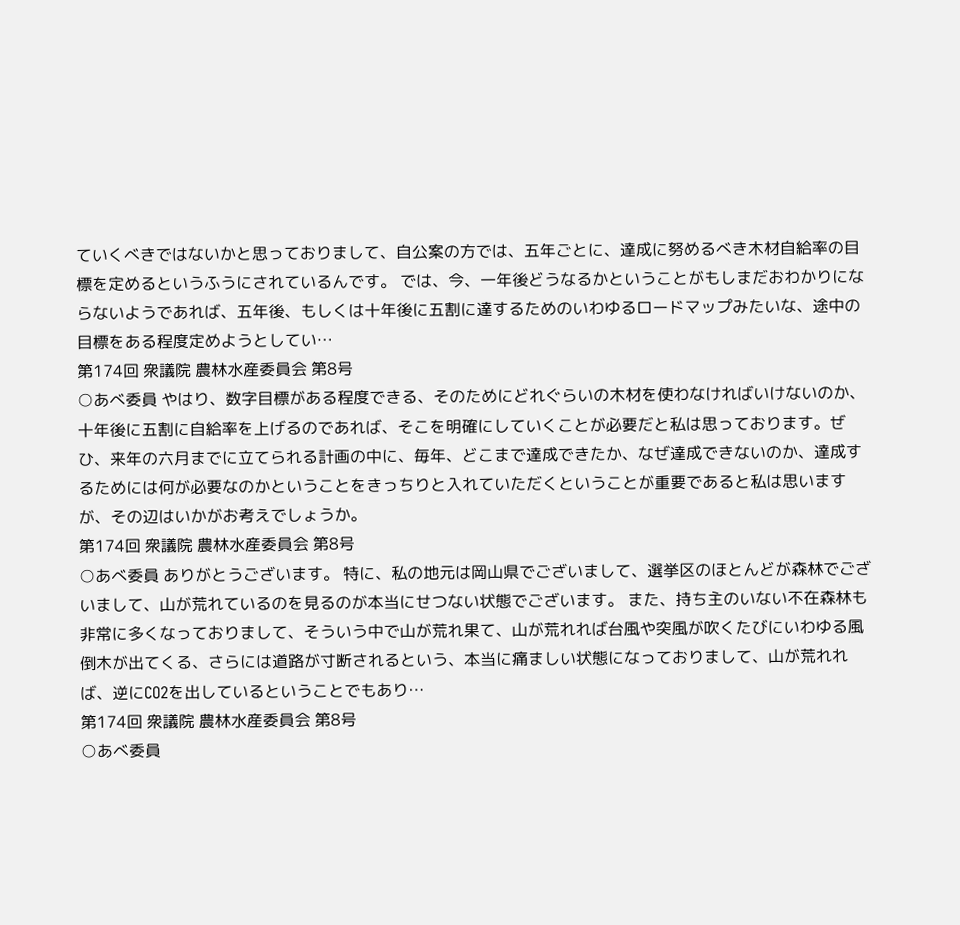ていくべきではないかと思っておりまして、自公案の方では、五年ごとに、達成に努めるべき木材自給率の目標を定めるというふうにされているんです。 では、今、一年後どうなるかということがもしまだおわかりにならないようであれば、五年後、もしくは十年後に五割に達するためのいわゆるロードマップみたいな、途中の目標をある程度定めようとしてい…
第174回 衆議院 農林水産委員会 第8号
○あべ委員 やはり、数字目標がある程度できる、そのためにどれぐらいの木材を使わなければいけないのか、十年後に五割に自給率を上げるのであれば、そこを明確にしていくことが必要だと私は思っております。ぜひ、来年の六月までに立てられる計画の中に、毎年、どこまで達成できたか、なぜ達成できないのか、達成するためには何が必要なのかということをきっちりと入れていただくということが重要であると私は思いますが、その辺はいかがお考えでしょうか。
第174回 衆議院 農林水産委員会 第8号
○あべ委員 ありがとうございます。 特に、私の地元は岡山県でございまして、選挙区のほとんどが森林でございまして、山が荒れているのを見るのが本当にせつない状態でございます。 また、持ち主のいない不在森林も非常に多くなっておりまして、そういう中で山が荒れ果て、山が荒れれば台風や突風が吹くたびにいわゆる風倒木が出てくる、さらには道路が寸断されるという、本当に痛ましい状態になっておりまして、山が荒れれば、逆にCO2を出しているということでもあり…
第174回 衆議院 農林水産委員会 第8号
○あべ委員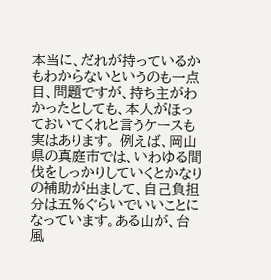本当に、だれが持っているかもわからないというのも一点目、問題ですが、持ち主がわかったとしても、本人がほっておいてくれと言うケースも実はあります。 例えば、岡山県の真庭市では、いわゆる間伐をしっかりしていくとかなりの補助が出まして、自己負担分は五%ぐらいでいいことになっています。ある山が、台風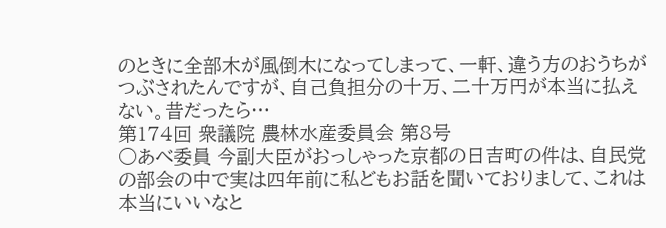のときに全部木が風倒木になってしまって、一軒、違う方のおうちがつぶされたんですが、自己負担分の十万、二十万円が本当に払えない。昔だったら…
第174回 衆議院 農林水産委員会 第8号
○あべ委員 今副大臣がおっしゃった京都の日吉町の件は、自民党の部会の中で実は四年前に私どもお話を聞いておりまして、これは本当にいいなと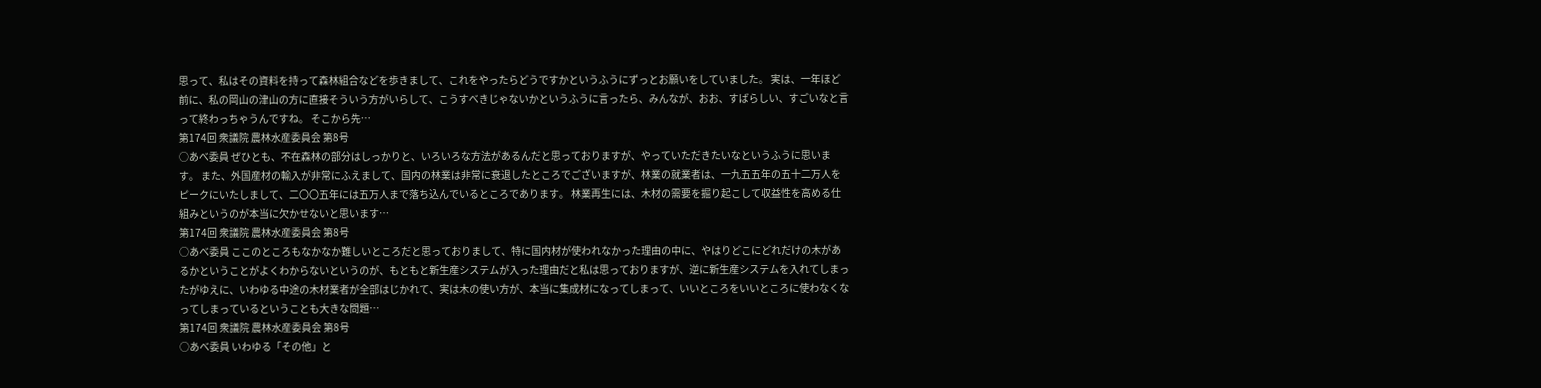思って、私はその資料を持って森林組合などを歩きまして、これをやったらどうですかというふうにずっとお願いをしていました。 実は、一年ほど前に、私の岡山の津山の方に直接そういう方がいらして、こうすべきじゃないかというふうに言ったら、みんなが、おお、すばらしい、すごいなと言って終わっちゃうんですね。 そこから先…
第174回 衆議院 農林水産委員会 第8号
○あべ委員 ぜひとも、不在森林の部分はしっかりと、いろいろな方法があるんだと思っておりますが、やっていただきたいなというふうに思います。 また、外国産材の輸入が非常にふえまして、国内の林業は非常に衰退したところでございますが、林業の就業者は、一九五五年の五十二万人をピークにいたしまして、二〇〇五年には五万人まで落ち込んでいるところであります。 林業再生には、木材の需要を掘り起こして収益性を高める仕組みというのが本当に欠かせないと思います…
第174回 衆議院 農林水産委員会 第8号
○あべ委員 ここのところもなかなか難しいところだと思っておりまして、特に国内材が使われなかった理由の中に、やはりどこにどれだけの木があるかということがよくわからないというのが、もともと新生産システムが入った理由だと私は思っておりますが、逆に新生産システムを入れてしまったがゆえに、いわゆる中途の木材業者が全部はじかれて、実は木の使い方が、本当に集成材になってしまって、いいところをいいところに使わなくなってしまっているということも大きな問題…
第174回 衆議院 農林水産委員会 第8号
○あべ委員 いわゆる「その他」と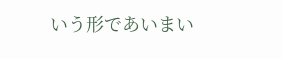いう形であいまい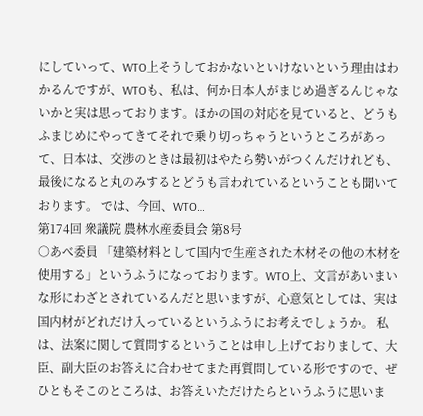にしていって、WTO上そうしておかないといけないという理由はわかるんですが、WTOも、私は、何か日本人がまじめ過ぎるんじゃないかと実は思っております。ほかの国の対応を見ていると、どうもふまじめにやってきてそれで乗り切っちゃうというところがあって、日本は、交渉のときは最初はやたら勢いがつくんだけれども、最後になると丸のみするとどうも言われているということも聞いております。 では、今回、WTO…
第174回 衆議院 農林水産委員会 第8号
○あべ委員 「建築材料として国内で生産された木材その他の木材を使用する」というふうになっております。WTO上、文言があいまいな形にわざとされているんだと思いますが、心意気としては、実は国内材がどれだけ入っているというふうにお考えでしょうか。 私は、法案に関して質問するということは申し上げておりまして、大臣、副大臣のお答えに合わせてまた再質問している形ですので、ぜひともそこのところは、お答えいただけたらというふうに思いま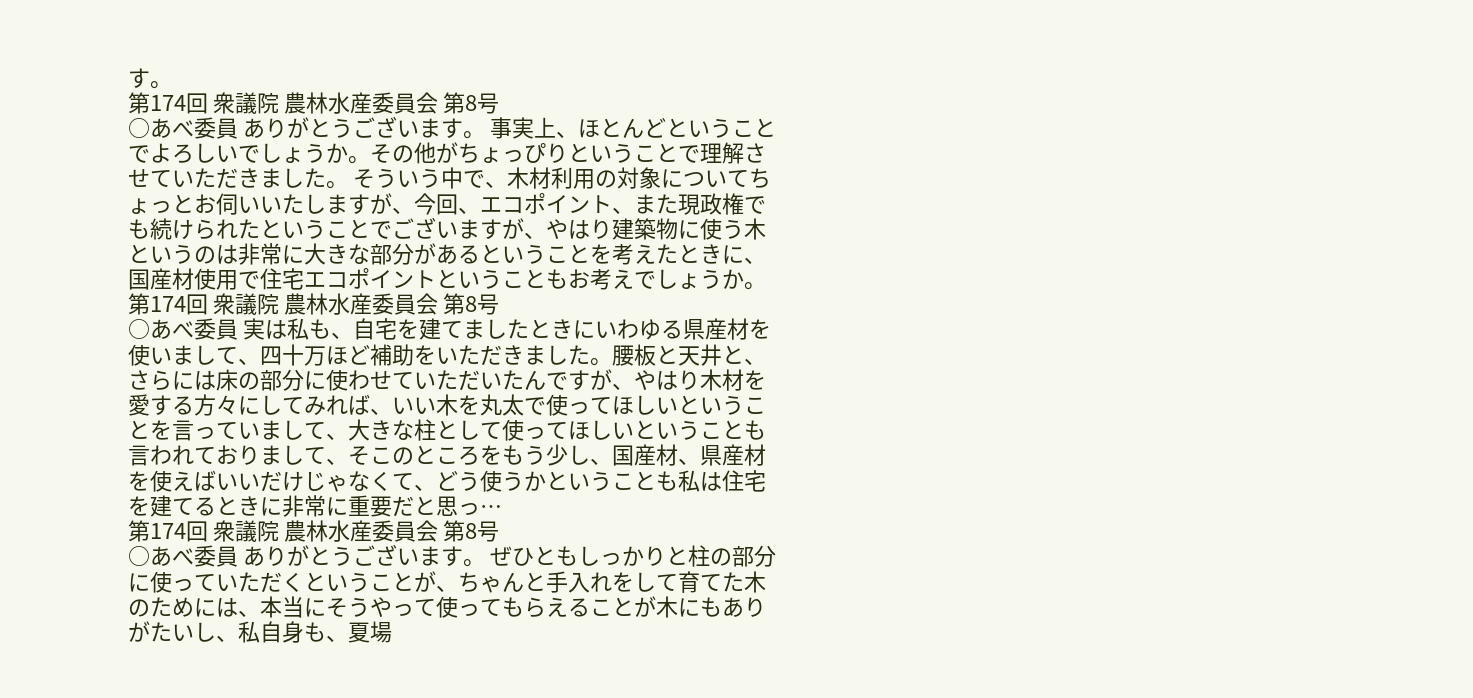す。
第174回 衆議院 農林水産委員会 第8号
○あべ委員 ありがとうございます。 事実上、ほとんどということでよろしいでしょうか。その他がちょっぴりということで理解させていただきました。 そういう中で、木材利用の対象についてちょっとお伺いいたしますが、今回、エコポイント、また現政権でも続けられたということでございますが、やはり建築物に使う木というのは非常に大きな部分があるということを考えたときに、国産材使用で住宅エコポイントということもお考えでしょうか。
第174回 衆議院 農林水産委員会 第8号
○あべ委員 実は私も、自宅を建てましたときにいわゆる県産材を使いまして、四十万ほど補助をいただきました。腰板と天井と、さらには床の部分に使わせていただいたんですが、やはり木材を愛する方々にしてみれば、いい木を丸太で使ってほしいということを言っていまして、大きな柱として使ってほしいということも言われておりまして、そこのところをもう少し、国産材、県産材を使えばいいだけじゃなくて、どう使うかということも私は住宅を建てるときに非常に重要だと思っ…
第174回 衆議院 農林水産委員会 第8号
○あべ委員 ありがとうございます。 ぜひともしっかりと柱の部分に使っていただくということが、ちゃんと手入れをして育てた木のためには、本当にそうやって使ってもらえることが木にもありがたいし、私自身も、夏場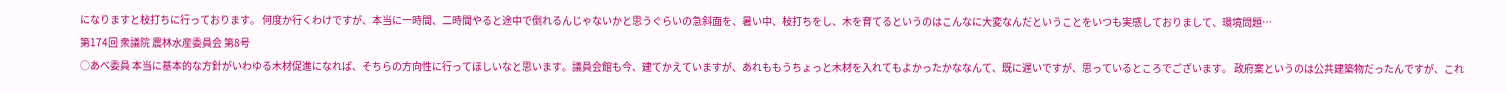になりますと枝打ちに行っております。 何度か行くわけですが、本当に一時間、二時間やると途中で倒れるんじゃないかと思うぐらいの急斜面を、暑い中、枝打ちをし、木を育てるというのはこんなに大変なんだということをいつも実感しておりまして、環境問題…
第174回 衆議院 農林水産委員会 第8号
○あべ委員 本当に基本的な方針がいわゆる木材促進になれば、そちらの方向性に行ってほしいなと思います。議員会館も今、建てかえていますが、あれももうちょっと木材を入れてもよかったかななんて、既に遅いですが、思っているところでございます。 政府案というのは公共建築物だったんですが、これ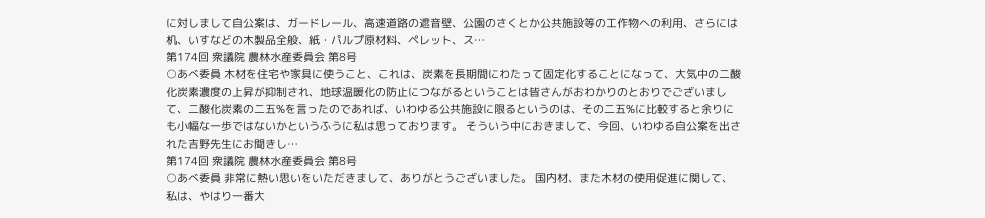に対しまして自公案は、ガードレール、高速道路の遮音壁、公園のさくとか公共施設等の工作物への利用、さらには机、いすなどの木製品全般、紙・パルプ原材料、ペレット、ス…
第174回 衆議院 農林水産委員会 第8号
○あべ委員 木材を住宅や家具に使うこと、これは、炭素を長期間にわたって固定化することになって、大気中の二酸化炭素濃度の上昇が抑制され、地球温暖化の防止につながるということは皆さんがおわかりのとおりでございまして、二酸化炭素の二五%を言ったのであれば、いわゆる公共施設に限るというのは、その二五%に比較すると余りにも小幅な一歩ではないかというふうに私は思っております。 そういう中におきまして、今回、いわゆる自公案を出された吉野先生にお聞きし…
第174回 衆議院 農林水産委員会 第8号
○あべ委員 非常に熱い思いをいただきまして、ありがとうございました。 国内材、また木材の使用促進に関して、私は、やはり一番大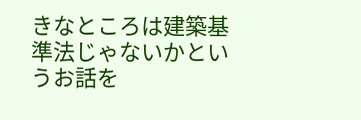きなところは建築基準法じゃないかというお話を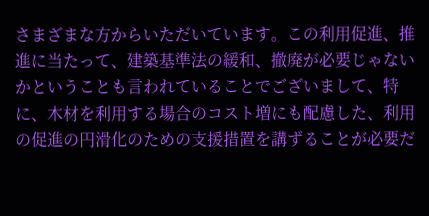さまざまな方からいただいています。この利用促進、推進に当たって、建築基準法の緩和、撤廃が必要じゃないかということも言われていることでございまして、特に、木材を利用する場合のコスト増にも配慮した、利用の促進の円滑化のための支援措置を講ずることが必要だ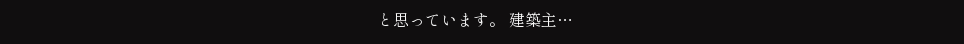と思っています。 建築主…